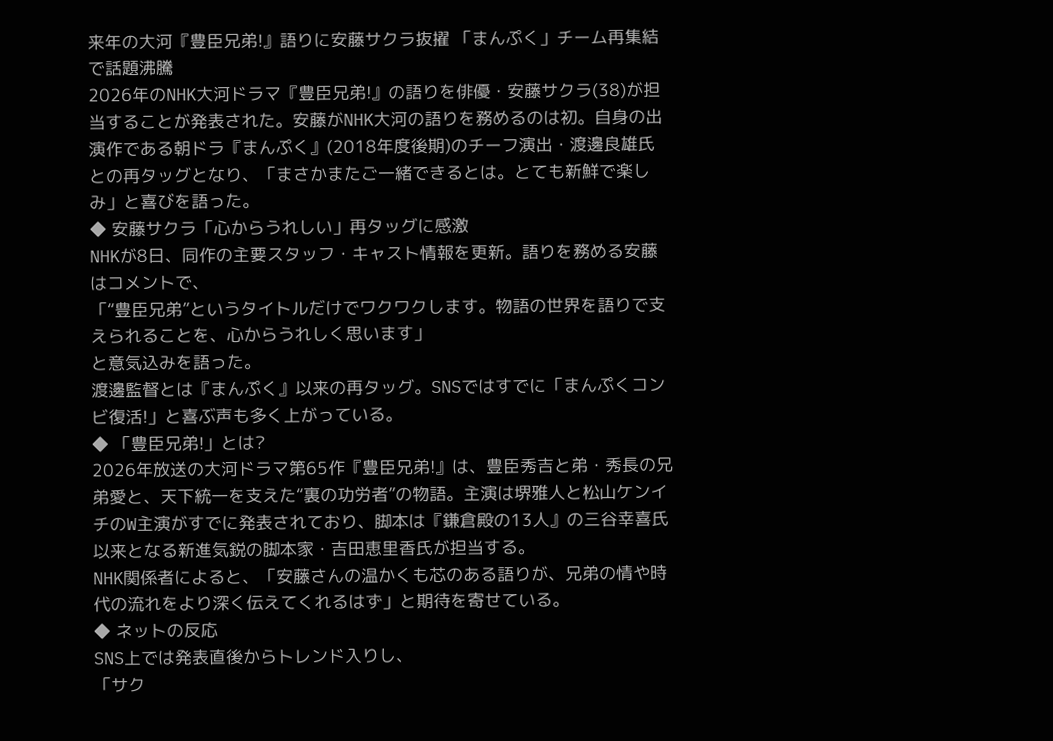来年の大河『豊臣兄弟!』語りに安藤サクラ抜擢 「まんぷく」チーム再集結で話題沸騰
2026年のNHK大河ドラマ『豊臣兄弟!』の語りを俳優・安藤サクラ(38)が担当することが発表された。安藤がNHK大河の語りを務めるのは初。自身の出演作である朝ドラ『まんぷく』(2018年度後期)のチーフ演出・渡邊良雄氏との再タッグとなり、「まさかまたご一緒できるとは。とても新鮮で楽しみ」と喜びを語った。
◆ 安藤サクラ「心からうれしい」再タッグに感激
NHKが8日、同作の主要スタッフ・キャスト情報を更新。語りを務める安藤はコメントで、
「“豊臣兄弟”というタイトルだけでワクワクします。物語の世界を語りで支えられることを、心からうれしく思います」
と意気込みを語った。
渡邊監督とは『まんぷく』以来の再タッグ。SNSではすでに「まんぷくコンビ復活!」と喜ぶ声も多く上がっている。
◆ 「豊臣兄弟!」とは?
2026年放送の大河ドラマ第65作『豊臣兄弟!』は、豊臣秀吉と弟・秀長の兄弟愛と、天下統一を支えた“裏の功労者”の物語。主演は堺雅人と松山ケンイチのW主演がすでに発表されており、脚本は『鎌倉殿の13人』の三谷幸喜氏以来となる新進気鋭の脚本家・吉田恵里香氏が担当する。
NHK関係者によると、「安藤さんの温かくも芯のある語りが、兄弟の情や時代の流れをより深く伝えてくれるはず」と期待を寄せている。
◆ ネットの反応
SNS上では発表直後からトレンド入りし、
「サク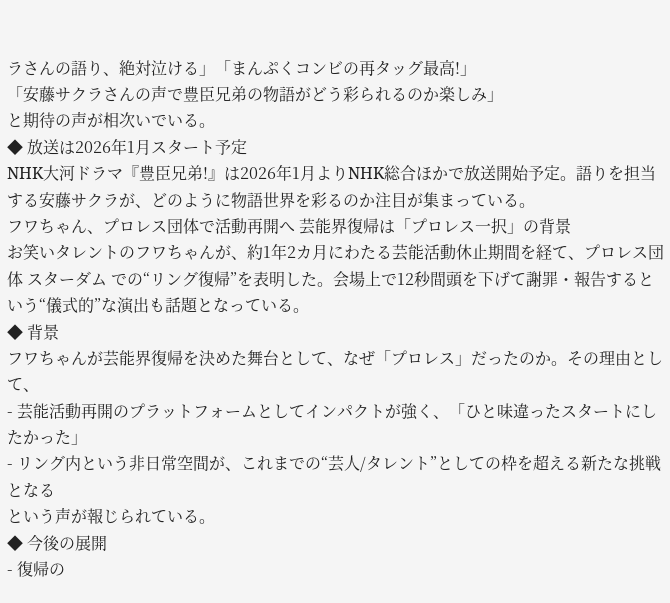ラさんの語り、絶対泣ける」「まんぷくコンビの再タッグ最高!」
「安藤サクラさんの声で豊臣兄弟の物語がどう彩られるのか楽しみ」
と期待の声が相次いでいる。
◆ 放送は2026年1月スタート予定
NHK大河ドラマ『豊臣兄弟!』は2026年1月よりNHK総合ほかで放送開始予定。語りを担当する安藤サクラが、どのように物語世界を彩るのか注目が集まっている。
フワちゃん、プロレス団体で活動再開へ 芸能界復帰は「プロレス一択」の背景
お笑いタレントのフワちゃんが、約1年2カ月にわたる芸能活動休止期間を経て、プロレス団体 スターダム での“リング復帰”を表明した。会場上で12秒間頭を下げて謝罪・報告するという“儀式的”な演出も話題となっている。
◆ 背景
フワちゃんが芸能界復帰を決めた舞台として、なぜ「プロレス」だったのか。その理由として、
- 芸能活動再開のプラットフォームとしてインパクトが強く、「ひと味違ったスタートにしたかった」
- リング内という非日常空間が、これまでの“芸人/タレント”としての枠を超える新たな挑戦となる
という声が報じられている。
◆ 今後の展開
- 復帰の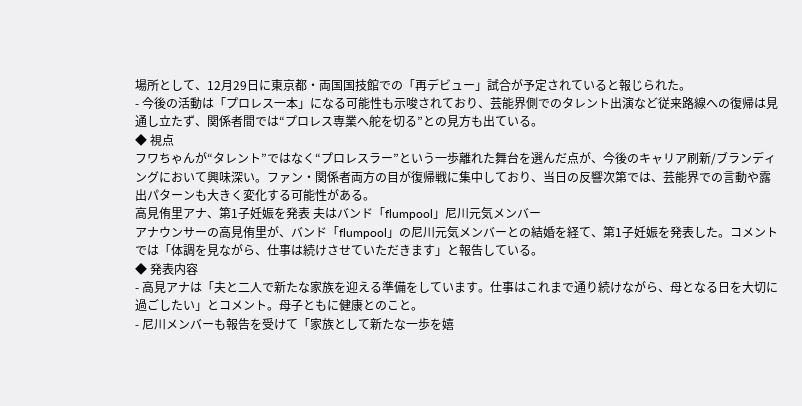場所として、12月29日に東京都・両国国技館での「再デビュー」試合が予定されていると報じられた。
- 今後の活動は「プロレス一本」になる可能性も示唆されており、芸能界側でのタレント出演など従来路線への復帰は見通し立たず、関係者間では“プロレス専業へ舵を切る”との見方も出ている。
◆ 視点
フワちゃんが“タレント”ではなく“プロレスラー”という一歩離れた舞台を選んだ点が、今後のキャリア刷新/ブランディングにおいて興味深い。ファン・関係者両方の目が復帰戦に集中しており、当日の反響次第では、芸能界での言動や露出パターンも大きく変化する可能性がある。
高見侑里アナ、第1子妊娠を発表 夫はバンド「flumpool」尼川元気メンバー
アナウンサーの高見侑里が、バンド「flumpool」の尼川元気メンバーとの結婚を経て、第1子妊娠を発表した。コメントでは「体調を見ながら、仕事は続けさせていただきます」と報告している。
◆ 発表内容
- 高見アナは「夫と二人で新たな家族を迎える準備をしています。仕事はこれまで通り続けながら、母となる日を大切に過ごしたい」とコメント。母子ともに健康とのこと。
- 尼川メンバーも報告を受けて「家族として新たな一歩を嬉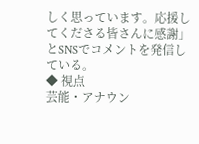しく思っています。応援してくださる皆さんに感謝」とSNSでコメントを発信している。
◆ 視点
芸能・アナウン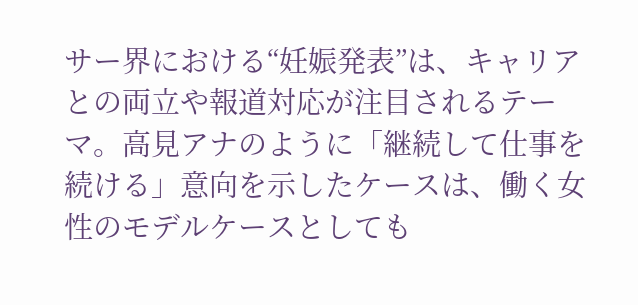サー界における“妊娠発表”は、キャリアとの両立や報道対応が注目されるテーマ。高見アナのように「継続して仕事を続ける」意向を示したケースは、働く女性のモデルケースとしても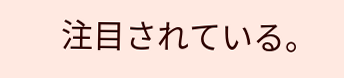注目されている。